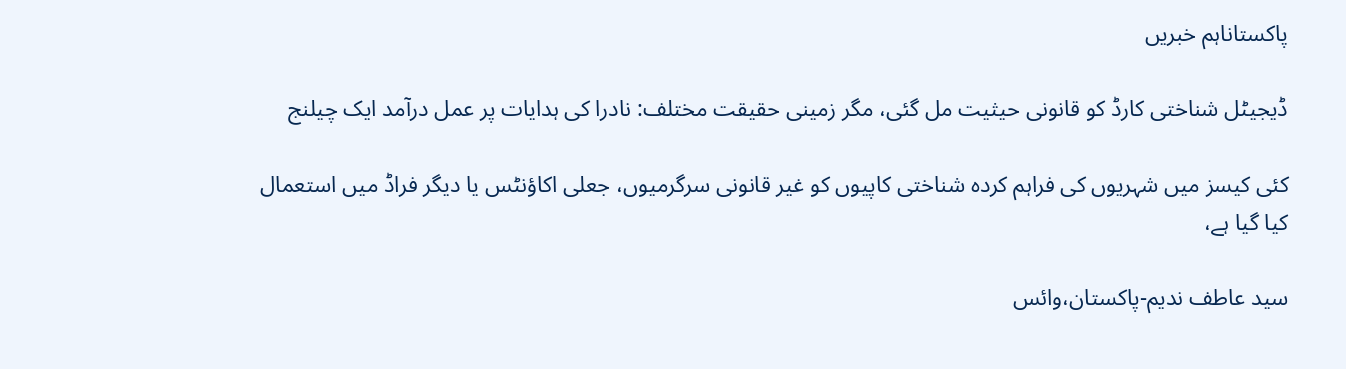پاکستاناہم خبریں

ڈیجیٹل شناختی کارڈ کو قانونی حیثیت مل گئی، مگر زمینی حقیقت مختلف: نادرا کی ہدایات پر عمل درآمد ایک چیلنج

کئی کیسز میں شہریوں کی فراہم کردہ شناختی کاپیوں کو غیر قانونی سرگرمیوں، جعلی اکاؤنٹس یا دیگر فراڈ میں استعمال کیا گیا ہے،

سید عاطف ندیم-پاکستان،وائس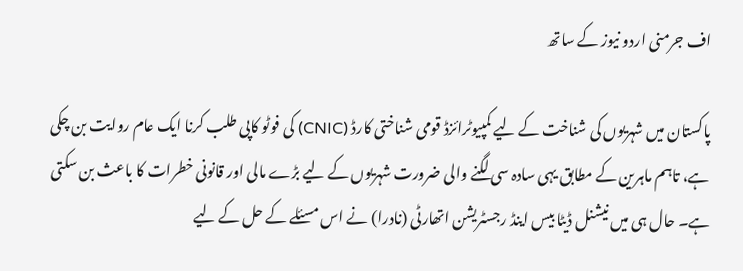اف جرمنی اردو نیوز کے ساتھ

پاکستان میں شہریوں کی شناخت کے لیے کمپیوٹرائزڈ قومی شناختی کارڈ (CNIC) کی فوٹو کاپی طلب کرنا ایک عام روایت بن چکی ہے، تاہم ماہرین کے مطابق یہی سادہ سی لگنے والی ضرورت شہریوں کے لیے بڑے مالی اور قانونی خطرات کا باعث بن سکتی ہے۔ حال ہی میں نیشنل ڈیٹا بیس اینڈ رجسٹریشن اتھارٹی (نادرا) نے اس مسئلے کے حل کے لیے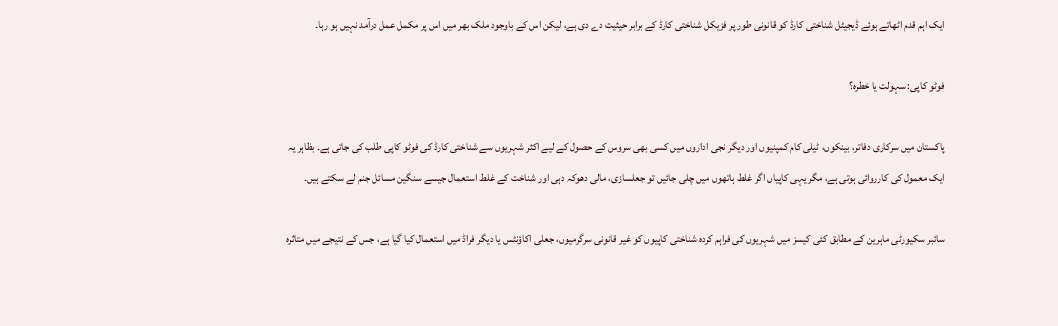ایک اہم قدم اٹھاتے ہوئے ڈیجیٹل شناختی کارڈ کو قانونی طور پر فزیکل شناختی کارڈ کے برابر حیثیت دے دی ہے، لیکن اس کے باوجود ملک بھر میں اس پر مکمل عمل درآمد نہیں ہو رہا۔

فوٹو کاپی: سہولت یا خطرہ؟

پاکستان میں سرکاری دفاتر، بینکوں، ٹیلی کام کمپنیوں اور دیگر نجی اداروں میں کسی بھی سروس کے حصول کے لیے اکثر شہریوں سے شناختی کارڈ کی فوٹو کاپی طلب کی جاتی ہے۔ بظاہر یہ ایک معمول کی کارروائی ہوتی ہے، مگر یہی کاپیاں اگر غلط ہاتھوں میں چلی جائیں تو جعلسازی، مالی دھوکہ دہی اور شناخت کے غلط استعمال جیسے سنگین مسائل جنم لے سکتے ہیں۔

سائبر سکیورٹی ماہرین کے مطابق کئی کیسز میں شہریوں کی فراہم کردہ شناختی کاپیوں کو غیر قانونی سرگرمیوں، جعلی اکاؤنٹس یا دیگر فراڈ میں استعمال کیا گیا ہے، جس کے نتیجے میں متاثرہ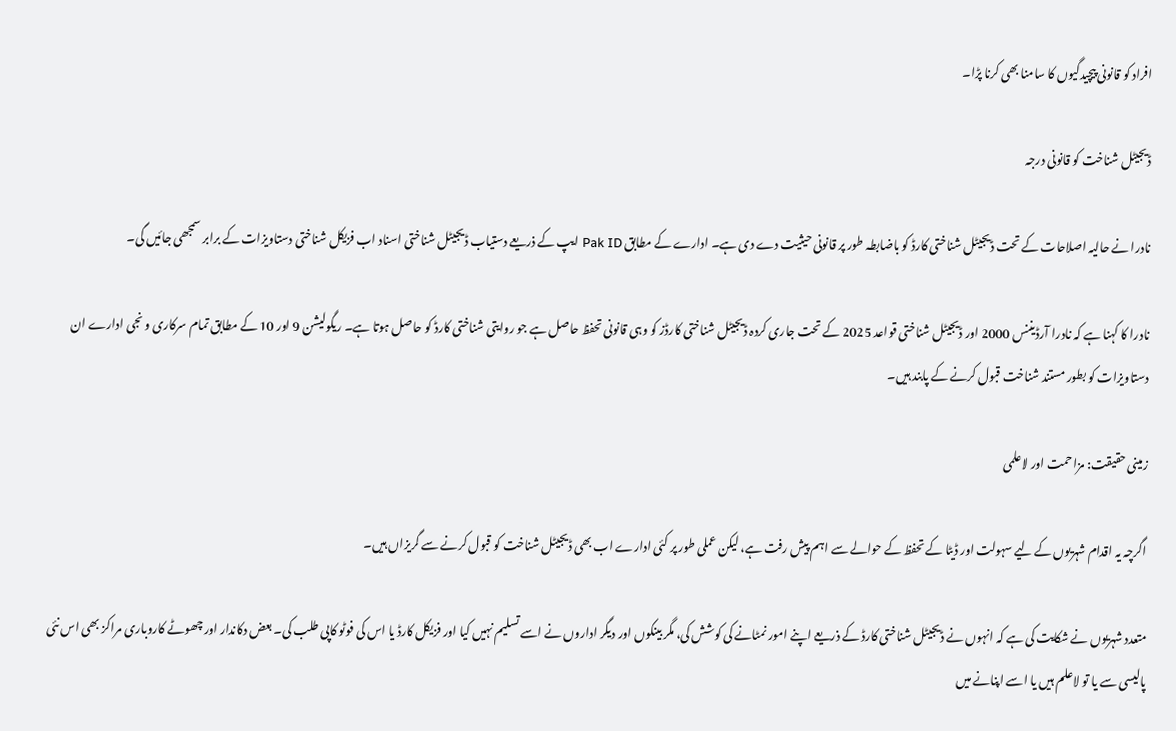افراد کو قانونی پیچیدگیوں کا سامنا بھی کرنا پڑا۔

ڈیجیٹل شناخت کو قانونی درجہ

نادرا نے حالیہ اصلاحات کے تحت ڈیجیٹل شناختی کارڈ کو باضابطہ طور پر قانونی حیثیت دے دی ہے۔ ادارے کے مطابق Pak ID ایپ کے ذریعے دستیاب ڈیجیٹل شناختی اسناد اب فزیکل شناختی دستاویزات کے برابر سمجھی جائیں گی۔

نادرا کا کہنا ہے کہ نادرا آرڈیننس 2000 اور ڈیجیٹل شناختی قواعد 2025 کے تحت جاری کردہ ڈیجیٹل شناختی کارڈز کو وہی قانونی تحفظ حاصل ہے جو روایتی شناختی کارڈ کو حاصل ہوتا ہے۔ ریگولیشن 9 اور 10 کے مطابق تمام سرکاری و نجی ادارے ان دستاویزات کو بطور مستند شناخت قبول کرنے کے پابند ہیں۔

زمینی حقیقت: مزاحمت اور لاعلمی

اگرچہ یہ اقدام شہریوں کے لیے سہولت اور ڈیٹا کے تحفظ کے حوالے سے اہم پیش رفت ہے، لیکن عملی طور پر کئی ادارے اب بھی ڈیجیٹل شناخت کو قبول کرنے سے گریزاں ہیں۔

متعدد شہریوں نے شکایت کی ہے کہ انہوں نے ڈیجیٹل شناختی کارڈ کے ذریعے اپنے امور نمٹانے کی کوشش کی، مگر بینکوں اور دیگر اداروں نے اسے تسلیم نہیں کیا اور فزیکل کارڈ یا اس کی فوٹو کاپی طلب کی۔ بعض دکاندار اور چھوٹے کاروباری مراکز بھی اس نئی پالیسی سے یا تو لاعلم ہیں یا اسے اپنانے میں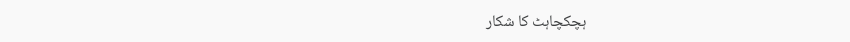ہچکچاہٹ کا شکار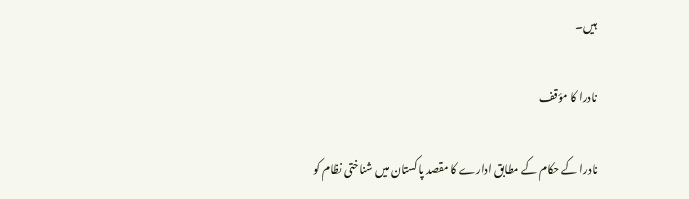ہیں۔

نادرا کا مؤقف

نادرا کے حکام کے مطابق ادارے کا مقصد پاکستان میں شناختی نظام کو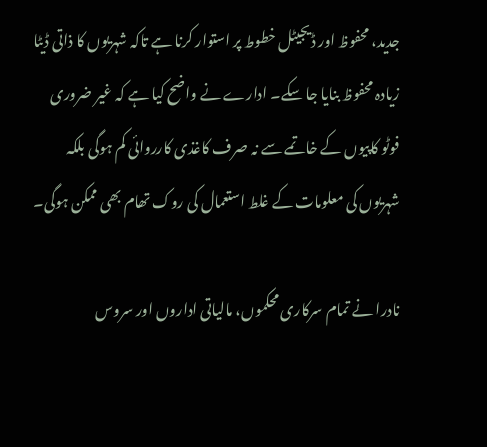جدید، محفوظ اور ڈیجیٹل خطوط پر استوار کرنا ہے تاکہ شہریوں کا ذاتی ڈیٹا زیادہ محفوظ بنایا جا سکے۔ ادارے نے واضح کیا ہے کہ غیر ضروری فوٹو کاپیوں کے خاتمے سے نہ صرف کاغذی کارروائی کم ہوگی بلکہ شہریوں کی معلومات کے غلط استعمال کی روک تھام بھی ممکن ہوگی۔

نادرا نے تمام سرکاری محکموں، مالیاتی اداروں اور سروس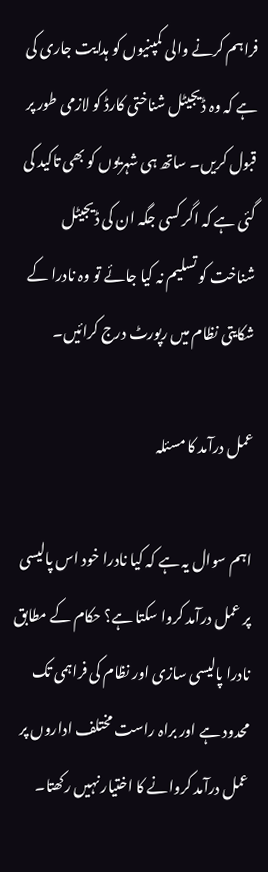فراہم کرنے والی کمپنیوں کو ہدایت جاری کی ہے کہ وہ ڈیجیٹل شناختی کارڈ کو لازمی طور پر قبول کریں۔ ساتھ ہی شہریوں کو بھی تاکید کی گئی ہے کہ اگر کسی جگہ ان کی ڈیجیٹل شناخت کو تسلیم نہ کیا جائے تو وہ نادرا کے شکایتی نظام میں رپورٹ درج کرائیں۔

عمل درآمد کا مسئلہ

اہم سوال یہ ہے کہ کیا نادرا خود اس پالیسی پر عمل درآمد کروا سکتا ہے؟ حکام کے مطابق نادرا پالیسی سازی اور نظام کی فراہمی تک محدود ہے اور براہ راست مختلف اداروں پر عمل درآمد کروانے کا اختیار نہیں رکھتا۔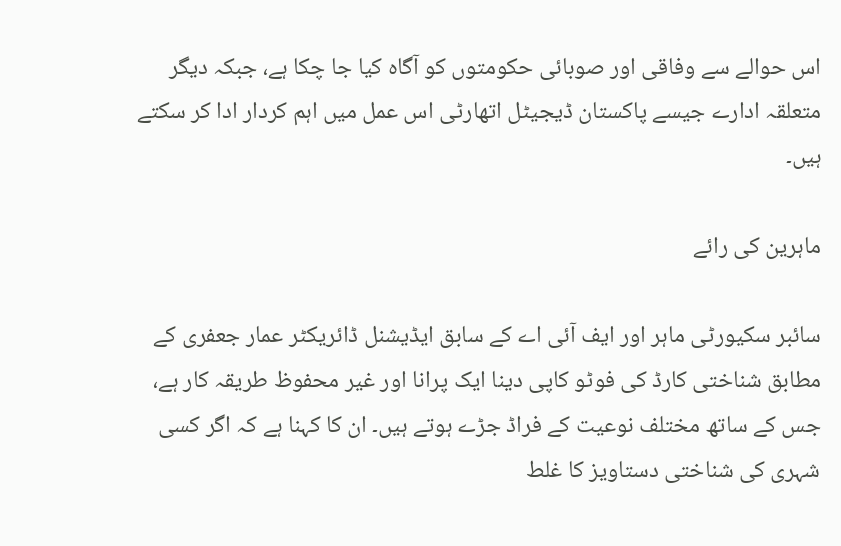اس حوالے سے وفاقی اور صوبائی حکومتوں کو آگاہ کیا جا چکا ہے، جبکہ دیگر متعلقہ ادارے جیسے پاکستان ڈیجیٹل اتھارٹی اس عمل میں اہم کردار ادا کر سکتے ہیں۔

ماہرین کی رائے

سائبر سکیورٹی ماہر اور ایف آئی اے کے سابق ایڈیشنل ڈائریکٹر عمار جعفری کے مطابق شناختی کارڈ کی فوٹو کاپی دینا ایک پرانا اور غیر محفوظ طریقہ کار ہے، جس کے ساتھ مختلف نوعیت کے فراڈ جڑے ہوتے ہیں۔ ان کا کہنا ہے کہ اگر کسی شہری کی شناختی دستاویز کا غلط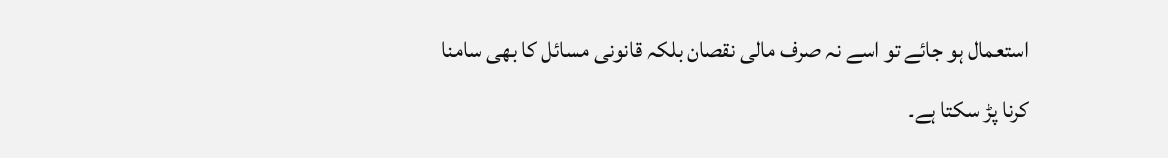استعمال ہو جائے تو اسے نہ صرف مالی نقصان بلکہ قانونی مسائل کا بھی سامنا کرنا پڑ سکتا ہے۔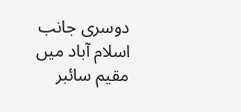دوسری جانب اسلام آباد میں مقیم سائبر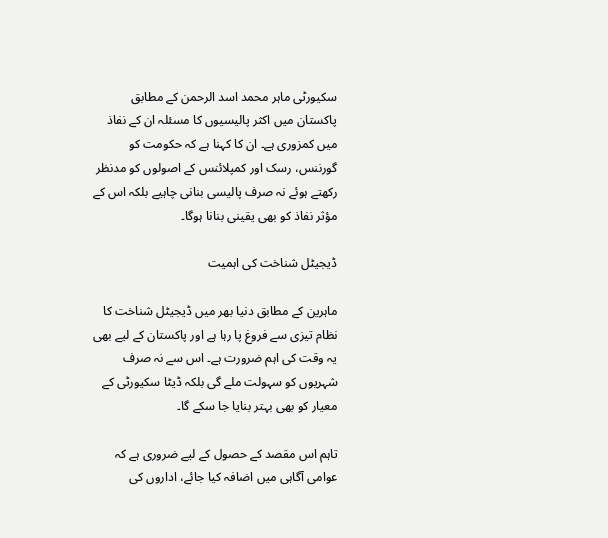سکیورٹی ماہر محمد اسد الرحمن کے مطابق پاکستان میں اکثر پالیسیوں کا مسئلہ ان کے نفاذ میں کمزوری ہے۔ ان کا کہنا ہے کہ حکومت کو گورننس، رسک اور کمپلائنس کے اصولوں کو مدنظر رکھتے ہوئے نہ صرف پالیسی بنانی چاہیے بلکہ اس کے مؤثر نفاذ کو بھی یقینی بنانا ہوگا۔

ڈیجیٹل شناخت کی اہمیت

ماہرین کے مطابق دنیا بھر میں ڈیجیٹل شناخت کا نظام تیزی سے فروغ پا رہا ہے اور پاکستان کے لیے بھی یہ وقت کی اہم ضرورت ہے۔ اس سے نہ صرف شہریوں کو سہولت ملے گی بلکہ ڈیٹا سکیورٹی کے معیار کو بھی بہتر بنایا جا سکے گا۔

تاہم اس مقصد کے حصول کے لیے ضروری ہے کہ عوامی آگاہی میں اضافہ کیا جائے، اداروں کی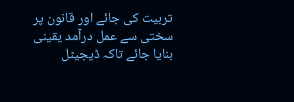تربیت کی جائے اور قانون پر سختی سے عمل درآمد یقینی بنایا جائے تاکہ ڈیجیٹل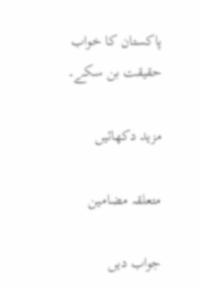پاکستان کا خواب حقیقت بن سکے۔

مزید دکھائیں

متعلقہ مضامین

جواب دیں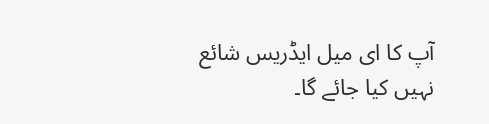آپ کا ای میل ایڈریس شائع نہیں کیا جائے گا۔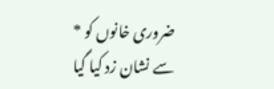ضروری خانوں کو * سے نشان زد کیا گیا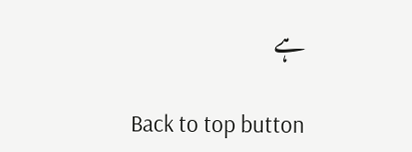ہے

Back to top button